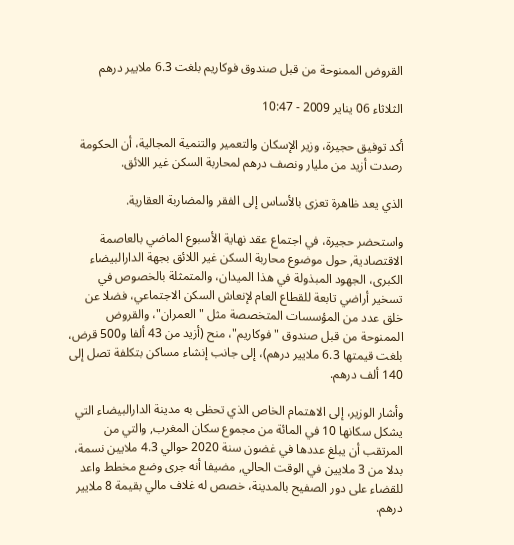القروض الممنوحة من قبل صندوق فوكاريم بلغت 6.3 ملايير درهم

الثلاثاء 06 يناير 2009 - 10:47

أكد توفيق حجيرة، وزير الإسكان والتعمير والتنمية المجالية، أن الحكومة رصدت أزيد من مليار ونصف درهم لمحاربة السكن غير اللائق.

الذي يعد ظاهرة تعزى بالأساس إلى الفقر والمضاربة العقارية.

واستحضر حجيرة، في اجتماع عقد نهاية الأسبوع الماضي بالعاصمة الاقتصادية, حول موضوع محاربة السكن غير اللائق بجهة الدارالبيضاء الكبرى، الجهود المبذولة في هذا الميدان، والمتمثلة بالخصوص في تسخير أراضي تابعة للقطاع العام لإنعاش السكن الاجتماعي، فضلا عن خلق عدد من المؤسسات المتخصصة مثل "العمران"، والقروض الممنوحة من قبل صندوق "فوكاريم"، منح (أزيد من 43 ألفا و500 قرض، بلغت قيمتها 6.3 ملايير درهم)، إلى جانب إنشاء مساكن بتكلفة تصل إلى 140 ألف درهم.

وأشار الوزير، إلى الاهتمام الخاص الذي تحظى به مدينة الدارالبيضاء التي يشكل سكانها 10 في المائة من مجموع سكان المغرب, والتي من المرتقب أن يبلغ عددها في غضون سنة 2020 حوالي 4.3 ملايين نسمة، بدلا من 3 ملايين في الوقت الحالي, مضيفا أنه جرى وضع مخطط واعد للقضاء على دور الصفيح بالمدينة، خصص له غلاف مالي بقيمة 8 ملايير درهم.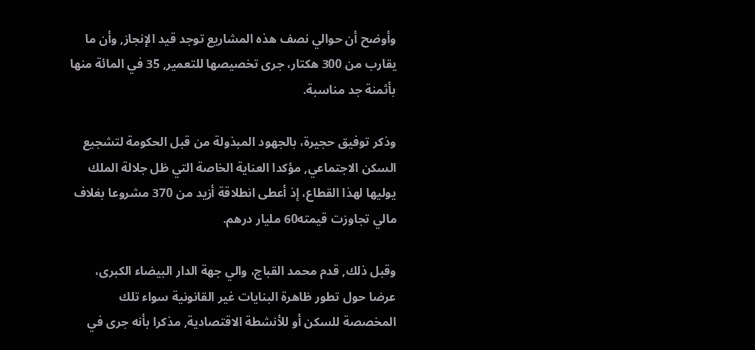وأوضح أن حوالي نصف هذه المشاريع توجد قيد الإنجاز, وأن ما يقارب من 300 هكتار، جرى تخصيصها للتعمير, 35 في المائة منها بأثمنة جد مناسبة.

وذكر توفيق حجيرة، بالجهود المبذولة من قبل الحكومة لتشجيع السكن الاجتماعي, مؤكدا العناية الخاصة التي ظل جلالة الملك يوليها لهذا القطاع، إذ أعطى انطلاقة أزيد من 370 مشروعا بغلاف مالي تجاوزت قيمته60 مليار درهم.

وقبل ذلك, قدم محمد القباج، والي جهة الدار البيضاء الكبرى، عرضا حول تطور ظاهرة البنايات غير القانونية سواء تلك المخصصة للسكن أو للأنشطة الاقتصادية, مذكرا بأنه جرى في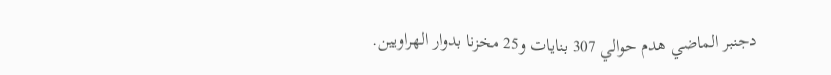دجنبر الماضي هدم حوالي 307 بنايات و25 مخزنا بدوار الهراويين.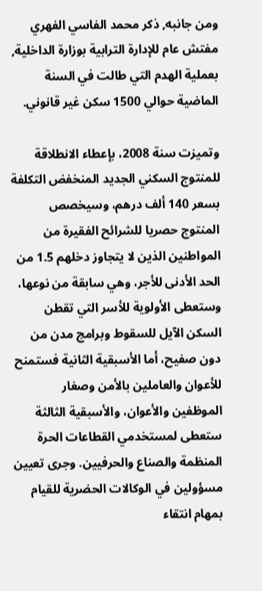ومن جانبه, ذكر محمد الفاسي الفهري مفتش عام للإدارة الترابية بوزارة الداخلية, بعملية الهدم التي طالت في السنة الماضية حوالي 1500 سكن غير قانوني.

وتميزت سنة 2008، بإعطاء الانطلاقة للمنتوج السكني الجديد المنخفض التكلفة بسعر 140 ألف درهم، وسيخصص المنتوج حصريا للشرائح الفقيرة من المواطنين الذين لا يتجاوز دخلهم 1.5 من الحد الأدنى للأجر، وهي سابقة من نوعها، وستعطى الأولوية للأسر التي تقطن السكن الآيل للسقوط وبرامج مدن من دون صفيح، أما الأسبقية الثانية فستمنح للأعوان والعاملين بالأمن وصغار الموظفين والأعوان، والأسبقية الثالثة ستعطى لمستخدمي القطاعات الحرة المنظمة والصناع والحرفيين. وجرى تعيين مسؤولين في الوكالات الحضرية للقيام بمهام انتقاء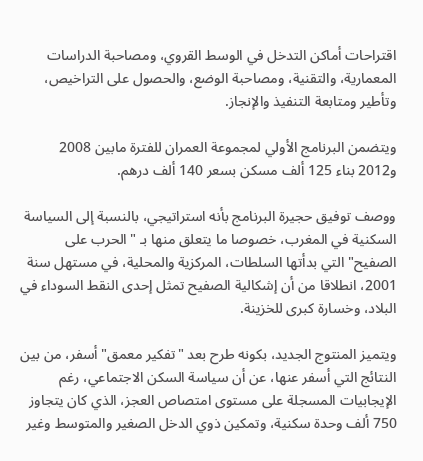اقتراحات أماكن التدخل في الوسط القروي، ومصاحبة الدراسات المعمارية، والتقنية، ومصاحبة الوضع، والحصول على التراخيص، وتأطير ومتابعة التنفيذ والإنجاز.

ويتضمن البرنامج الأولي لمجموعة العمران للفترة مابين 2008 و2012 بناء 125 ألف مسكن بسعر 140 ألف درهم.

ووصف توفيق حجيرة البرنامج بأنه استراتيجي، بالنسبة إلى السياسة السكنية في المغرب، خصوصا ما يتعلق منها بـ "الحرب على الصفيح" التي بدأتها السلطات، المركزية والمحلية، في مستهل سنة 2001، انطلاقا من أن إشكالية الصفيح تمثل إحدى النقط السوداء في البلاد، وخسارة كبرى للخزينة.

ويتميز المنتوج الجديد، بكونه طرح بعد "تفكير معمق" أسفر، من بين النتائج التي أسفر عنها، عن أن سياسة السكن الاجتماعي، رغم الإيجابيات المسجلة على مستوى امتصاص العجز، الذي كان يتجاوز 750 ألف وحدة سكنية، وتمكين ذوي الدخل الصغير والمتوسط وغير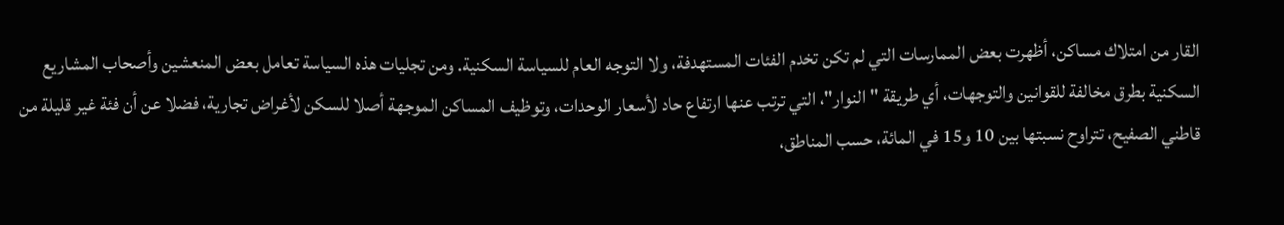القار من امتلاك مساكن، أظهرت بعض الممارسات التي لم تكن تخدم الفئات المستهدفة، ولا التوجه العام للسياسة السكنية. ومن تجليات هذه السياسة تعامل بعض المنعشين وأصحاب المشاريع السكنية بطرق مخالفة للقوانين والتوجهات، أي طريقة "النوار"، التي ترتب عنها ارتفاع حاد لأسعار الوحدات، وتوظيف المساكن الموجهة أصلا للسكن لأغراض تجارية، فضلا عن أن فئة غير قليلة من قاطني الصفيح، تتراوح نسبتها بين 10 و15 في المائة، حسب المناطق،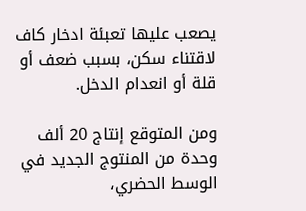يصعب عليها تعبئة ادخار كاف لاقتناء سكن، بسبب ضعف أو قلة أو انعدام الدخل.

ومن المتوقع إنتاج 20 ألف وحدة من المنتوج الجديد في الوسط الحضري،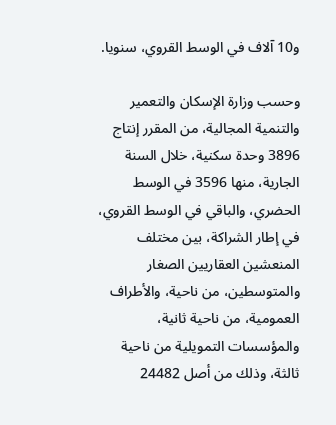و10 آلاف في الوسط القروي، سنويا.

وحسب وزارة الإسكان والتعمير والتنمية المجالية، من المقرر إنتاج 3896 وحدة سكنية، خلال السنة الجارية، منها 3596 في الوسط الحضري، والباقي في الوسط القروي، في إطار الشراكة، بين مختلف المنعشين العقاريين الصغار والمتوسطين، من ناحية، والأطراف العمومية، من ناحية ثانية، والمؤسسات التمويلية من ناحية ثالثة، وذلك من أصل 24482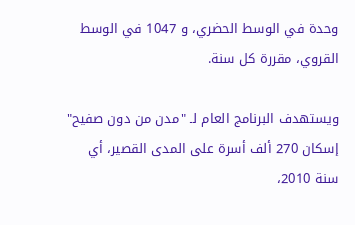وحدة في الوسط الحضري، و 1047 في الوسط القروي، مقررة كل سنة.

ويستهدف البرنامج العام لـ "مدن من دون صفيح" إسكان 270 ألف أسرة على المدى القصير، أي سنة 2010،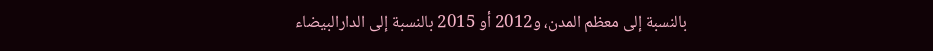بالنسبة إلى معظم المدن، و2012 أو 2015 بالنسبة إلى الدارالبيضاء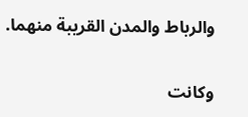والرباط والمدن القريبة منهما.

وكانت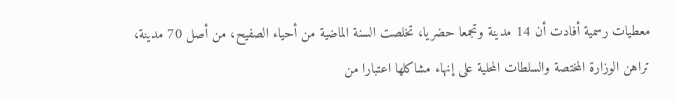معطيات رسمية أفادت أن 14 مدينة وتجمعا حضريا، تخلصت السنة الماضية من أحياء الصفيح، من أصل 70 مدينة، تراهن الوزارة المختصة والسلطات المحلية على إنهاء مشاكلها اعتبارا من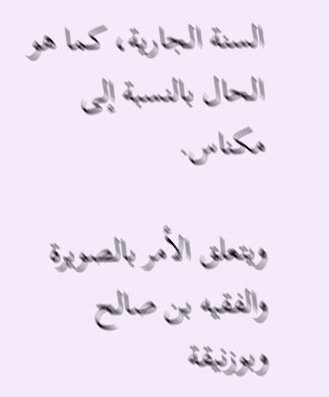السنة الجارية، كما هو الحال بالنسبة إلى مكناس.

ويتعلق الأمر بالصويرة والفقيه بن صالح وبوزنيقة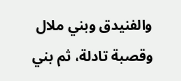والفنيدق وبني ملال وقصبة تادلة، ثم بني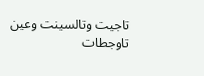تاجيت وتالسينت وعين تاوجطات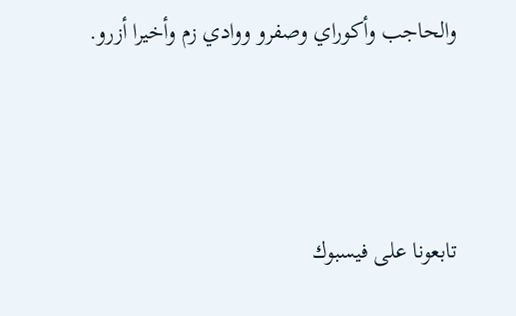والحاجب وأكوراي وصفرو ووادي زم وأخيرا أزرو.




تابعونا على فيسبوك